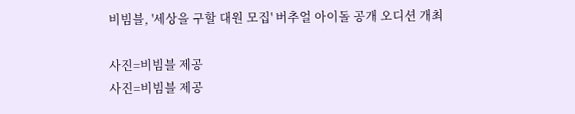비빔블, '세상을 구할 대원 모집' 버추얼 아이돌 공개 오디션 개최

사진=비빔블 제공
사진=비빔블 제공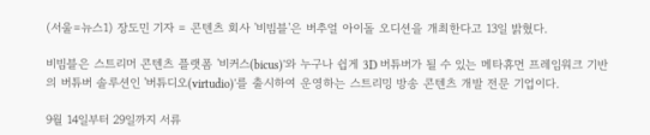(서울=뉴스1) 장도민 기자 = 콘텐츠 회사 '비빔블'은 버추얼 아이돌 오디션을 개최한다고 13일 밝혔다.

비빔블은 스트리머 콘텐츠 플랫폼 '비커스(bicus)'와 누구나 쉽게 3D 버튜버가 될 수 있는 메타휴먼 프레임워크 기반의 버튜버 솔루션인 '버튜디오(virtudio)'를 출시하여 운영하는 스트리밍 방송 콘텐츠 개발 전문 기업이다.

9월 14일부터 29일까지 서류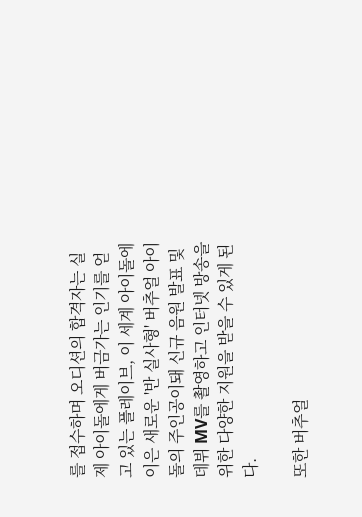를 접수하며 오디션의 합격자는 실제 아이돌에게 버금가는 인기를 얻고 있는 플레이브, 이 세계 아이돌에 이은 새로운 '반 실사형' 버추얼 아이돌의 주인공이돼 신규 음원 발표 및 데뷔 MV를 촬영하고 인터넷 방송을 위한 다양한 지원을 받을 수 있게 된다.

또한 버추얼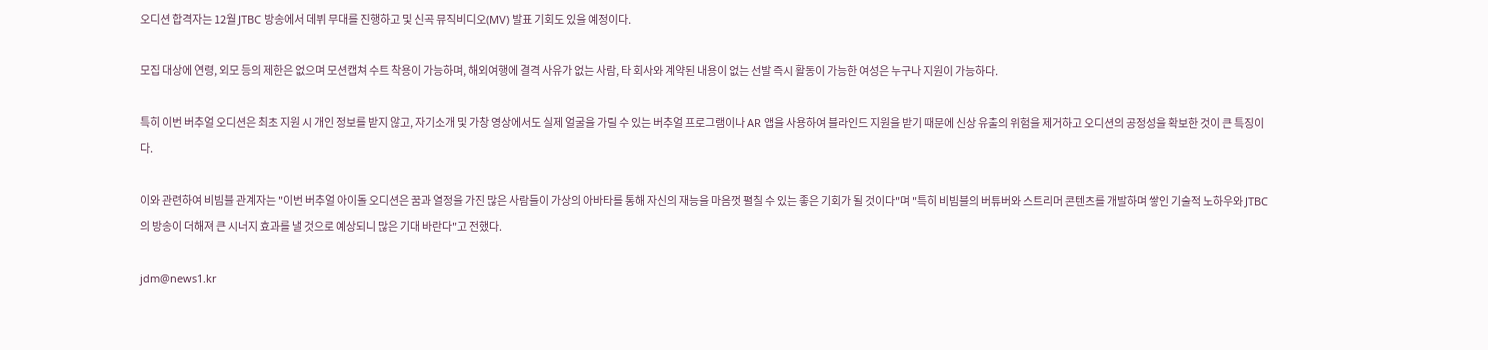오디션 합격자는 12월 JTBC 방송에서 데뷔 무대를 진행하고 및 신곡 뮤직비디오(MV) 발표 기회도 있을 예정이다.

모집 대상에 연령, 외모 등의 제한은 없으며 모션캡쳐 수트 착용이 가능하며, 해외여행에 결격 사유가 없는 사람, 타 회사와 계약된 내용이 없는 선발 즉시 활동이 가능한 여성은 누구나 지원이 가능하다.

특히 이번 버추얼 오디션은 최초 지원 시 개인 정보를 받지 않고, 자기소개 및 가창 영상에서도 실제 얼굴을 가릴 수 있는 버추얼 프로그램이나 AR 앱을 사용하여 블라인드 지원을 받기 때문에 신상 유출의 위험을 제거하고 오디션의 공정성을 확보한 것이 큰 특징이다.

이와 관련하여 비빔블 관계자는 "이번 버추얼 아이돌 오디션은 꿈과 열정을 가진 많은 사람들이 가상의 아바타를 통해 자신의 재능을 마음껏 펼칠 수 있는 좋은 기회가 될 것이다"며 "특히 비빔블의 버튜버와 스트리머 콘텐츠를 개발하며 쌓인 기술적 노하우와 JTBC의 방송이 더해져 큰 시너지 효과를 낼 것으로 예상되니 많은 기대 바란다"고 전했다.

jdm@news1.kr